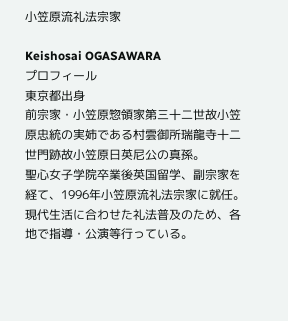小笠原流礼法宗家

Keishosai OGASAWARA
プロフィール
東京都出身
前宗家・小笠原惣領家第三十二世故小笠原忠統の実姉である村雲御所瑞龍寺十二世門跡故小笠原日英尼公の真孫。
聖心女子学院卒業後英国留学、副宗家を経て、1996年小笠原流礼法宗家に就任。現代生活に合わせた礼法普及のため、各地で指導・公演等行っている。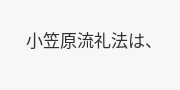小笠原流礼法は、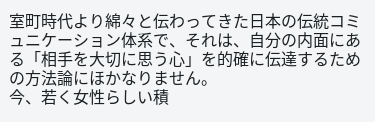室町時代より綿々と伝わってきた日本の伝統コミュニケーション体系で、それは、自分の内面にある「相手を大切に思う心」を的確に伝達するための方法論にほかなりません。
今、若く女性らしい積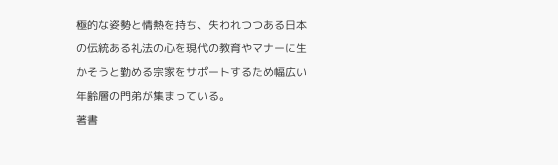極的な姿勢と情熱を持ち、失われつつある日本の伝統ある礼法の心を現代の教育やマナーに生かそうと勤める宗家をサポートするため幅広い年齢層の門弟が集まっている。
著書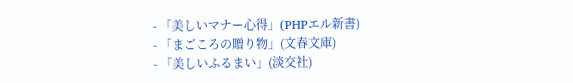- 「美しいマナー心得」(PHPエル新書)
- 「まごころの贈り物」(文春文庫)
- 「美しいふるまい」(淡交社)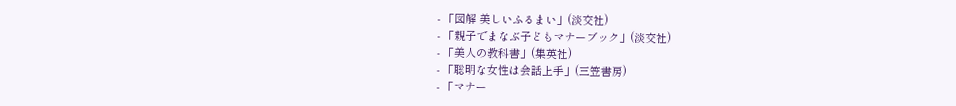- 「図解 美しいふるまい」(淡交社)
- 「親子でまなぶ子どもマナーブック」(淡交社)
- 「美人の教科書」(集英社)
- 「聡明な女性は会話上手」(三笠書房)
- 「マナー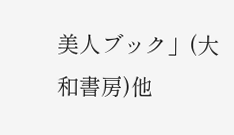美人ブック」(大和書房)他